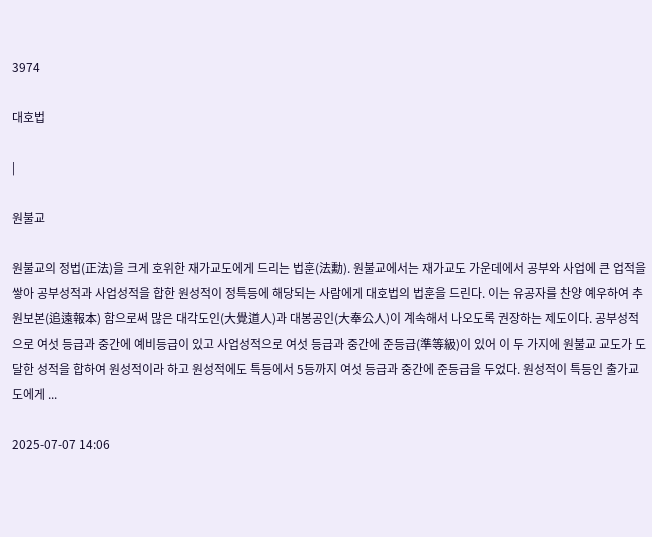3974

대호법

|

원불교

원불교의 정법(正法)을 크게 호위한 재가교도에게 드리는 법훈(法勳). 원불교에서는 재가교도 가운데에서 공부와 사업에 큰 업적을 쌓아 공부성적과 사업성적을 합한 원성적이 정특등에 해당되는 사람에게 대호법의 법훈을 드린다. 이는 유공자를 찬양 예우하여 추원보본(追遠報本) 함으로써 많은 대각도인(大覺道人)과 대봉공인(大奉公人)이 계속해서 나오도록 권장하는 제도이다. 공부성적으로 여섯 등급과 중간에 예비등급이 있고 사업성적으로 여섯 등급과 중간에 준등급(準等級)이 있어 이 두 가지에 원불교 교도가 도달한 성적을 합하여 원성적이라 하고 원성적에도 특등에서 5등까지 여섯 등급과 중간에 준등급을 두었다. 원성적이 특등인 출가교도에게 ...

2025-07-07 14:06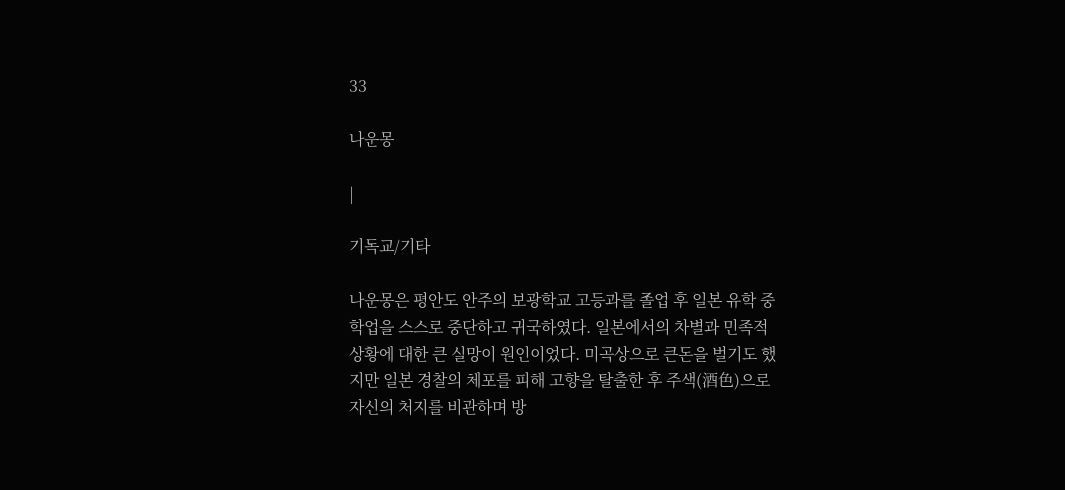33

나운몽

|

기독교/기타

나운몽은 평안도 안주의 보광학교 고등과를 졸업 후 일본 유학 중 학업을 스스로 중단하고 귀국하였다. 일본에서의 차별과 민족적 상황에 대한 큰 실망이 원인이었다. 미곡상으로 큰돈을 벌기도 했지만 일본 경찰의 체포를 피해 고향을 탈출한 후 주색(酒色)으로 자신의 처지를 비관하며 방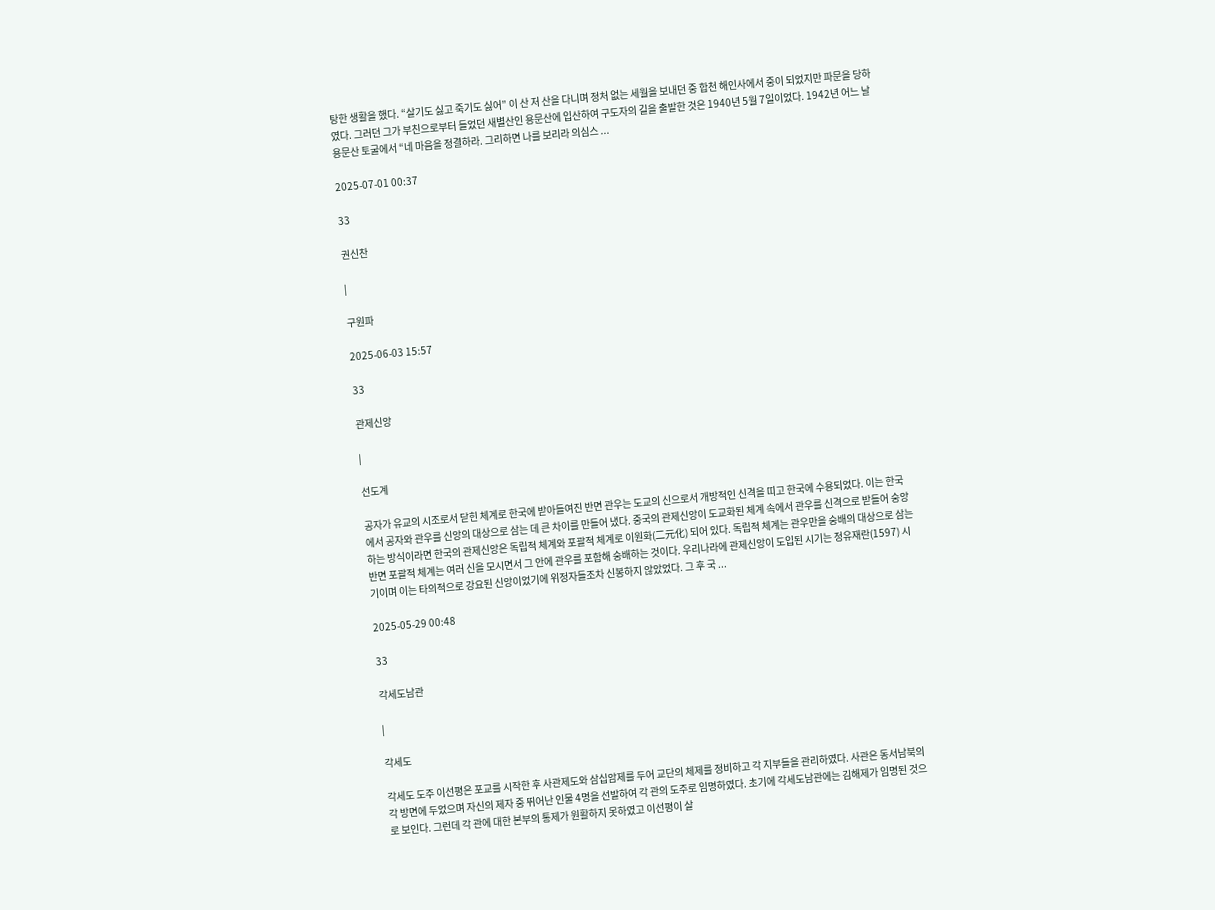탕한 생활을 했다. “살기도 싫고 죽기도 싫어” 이 산 저 산을 다니며 정처 없는 세월을 보내던 중 합천 해인사에서 중이 되었지만 파문을 당하였다. 그러던 그가 부친으로부터 들었던 새별산인 용문산에 입산하여 구도자의 길을 출발한 것은 1940년 5월 7일이었다. 1942년 어느 날 용문산 토굴에서 “네 마음을 정결하라. 그리하면 나를 보리라 의심스 ...

2025-07-01 00:37

33

권신찬

|

구원파

2025-06-03 15:57

33

관제신앙

|

선도계

공자가 유교의 시조로서 닫힌 체계로 한국에 받아들여진 반면 관우는 도교의 신으로서 개방적인 신격을 띠고 한국에 수용되었다. 이는 한국에서 공자와 관우를 신앙의 대상으로 삼는 데 큰 차이를 만들어 냈다. 중국의 관제신앙이 도교화된 체계 속에서 관우를 신격으로 받들어 숭앙하는 방식이라면 한국의 관제신앙은 독립적 체계와 포괄적 체계로 이원화(二元化) 되어 있다. 독립적 체계는 관우만을 숭배의 대상으로 삼는 반면 포괄적 체계는 여러 신을 모시면서 그 안에 관우를 포함해 숭배하는 것이다. 우리나라에 관제신앙이 도입된 시기는 정유재란(1597) 시기이며 이는 타의적으로 강요된 신앙이었기에 위정자들조차 신봉하지 않았었다. 그 후 국 ...

2025-05-29 00:48

33

각세도남관

|

각세도

각세도 도주 이선평은 포교를 시작한 후 사관제도와 삼십암제를 두어 교단의 체제를 정비하고 각 지부들을 관리하였다. 사관은 동서남북의 각 방면에 두었으며 자신의 제자 중 뛰어난 인물 4명을 선발하여 각 관의 도주로 임명하였다. 초기에 각세도남관에는 김해제가 임명된 것으로 보인다. 그런데 각 관에 대한 본부의 통제가 원활하지 못하였고 이선평이 살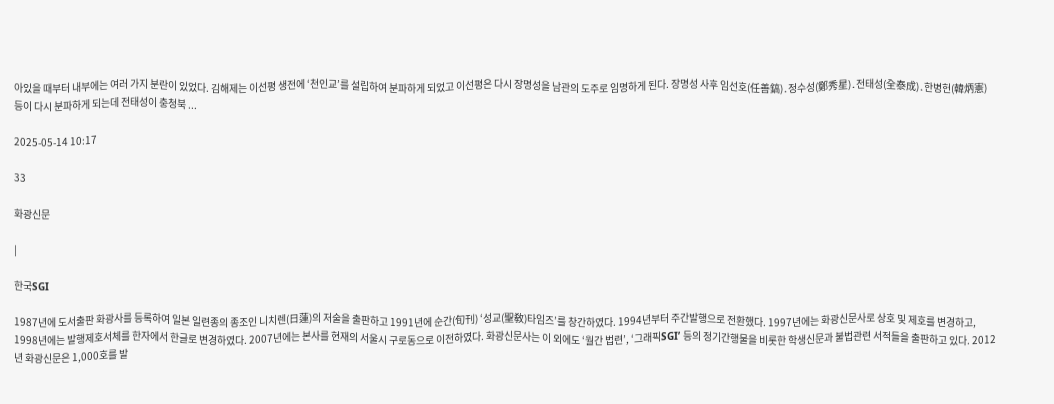아있을 때부터 내부에는 여러 가지 분란이 있었다. 김해제는 이선평 생전에 ‘천인교’를 설립하여 분파하게 되었고 이선평은 다시 장명성을 남관의 도주로 임명하게 된다. 장명성 사후 임선호(任善鎬)․정수성(鄭秀星)․전태성(全泰成)․한병헌(韓炳憲) 등이 다시 분파하게 되는데 전태성이 충청북 ...

2025-05-14 10:17

33

화광신문

|

한국SGI

1987년에 도서출판 화광사를 등록하여 일본 일련종의 종조인 니치렌(日蓮)의 저술을 출판하고 1991년에 순간(旬刊) ‘성교(聖敎)타임즈’를 창간하였다. 1994년부터 주간발행으로 전환했다. 1997년에는 화광신문사로 상호 및 제호를 변경하고, 1998년에는 발행제호서체를 한자에서 한글로 변경하였다. 2007년에는 본사를 현재의 서울시 구로동으로 이전하였다. 화광신문사는 이 외에도 ‘월간 법련’, ‘그래픽SGI’ 등의 정기간행물을 비롯한 학생신문과 불법관련 서적들을 출판하고 있다. 2012년 화광신문은 1,000호를 발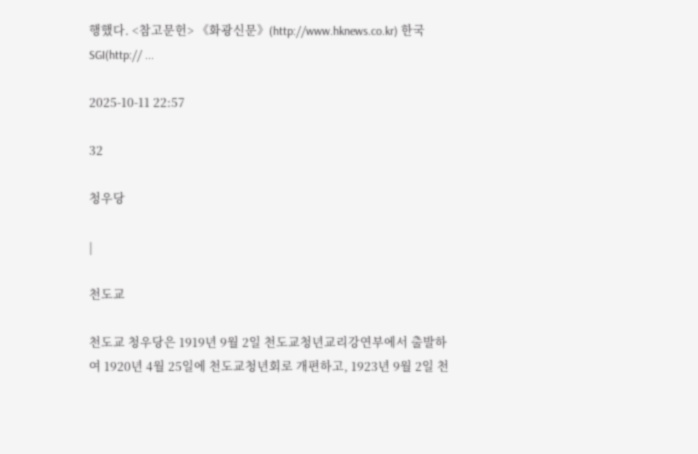행했다. <참고문헌> 《화광신문》(http://www.hknews.co.kr) 한국SGI(http:// ...

2025-10-11 22:57

32

청우당

|

천도교

천도교 청우당은 1919년 9월 2일 천도교청년교리강연부에서 출발하여 1920년 4월 25일에 천도교청년회로 개편하고, 1923년 9월 2일 천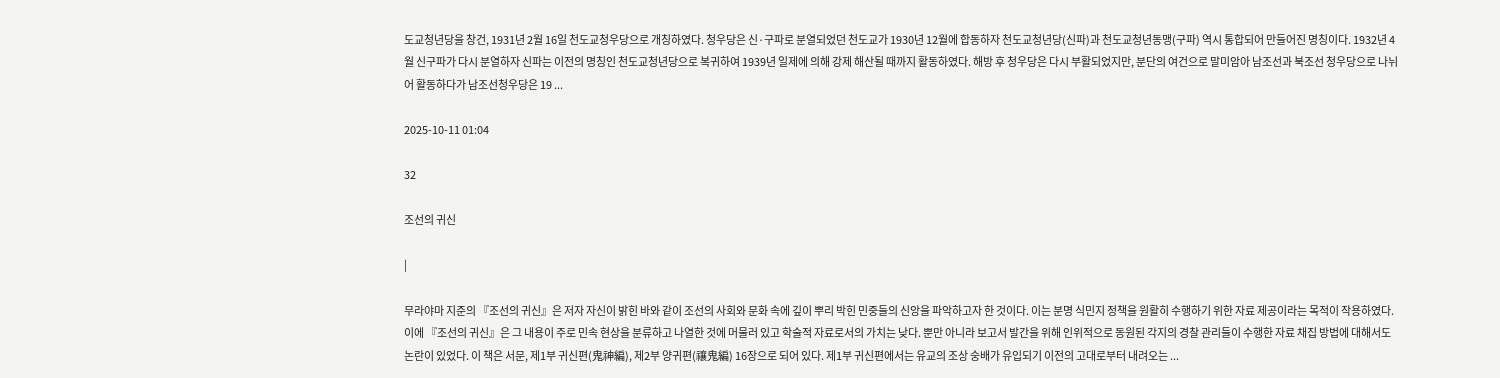도교청년당을 창건, 1931년 2월 16일 천도교청우당으로 개칭하였다. 청우당은 신·구파로 분열되었던 천도교가 1930년 12월에 합동하자 천도교청년당(신파)과 천도교청년동맹(구파) 역시 통합되어 만들어진 명칭이다. 1932년 4월 신구파가 다시 분열하자 신파는 이전의 명칭인 천도교청년당으로 복귀하여 1939년 일제에 의해 강제 해산될 때까지 활동하였다. 해방 후 청우당은 다시 부활되었지만, 분단의 여건으로 말미암아 남조선과 북조선 청우당으로 나뉘어 활동하다가 남조선청우당은 19 ...

2025-10-11 01:04

32

조선의 귀신

|

무라야마 지준의 『조선의 귀신』은 저자 자신이 밝힌 바와 같이 조선의 사회와 문화 속에 깊이 뿌리 박힌 민중들의 신앙을 파악하고자 한 것이다. 이는 분명 식민지 정책을 원활히 수행하기 위한 자료 제공이라는 목적이 작용하였다. 이에 『조선의 귀신』은 그 내용이 주로 민속 현상을 분류하고 나열한 것에 머물러 있고 학술적 자료로서의 가치는 낮다. 뿐만 아니라 보고서 발간을 위해 인위적으로 동원된 각지의 경찰 관리들이 수행한 자료 채집 방법에 대해서도 논란이 있었다. 이 책은 서문, 제1부 귀신편(鬼神編), 제2부 양귀편(禳鬼編) 16장으로 되어 있다. 제1부 귀신편에서는 유교의 조상 숭배가 유입되기 이전의 고대로부터 내려오는 ...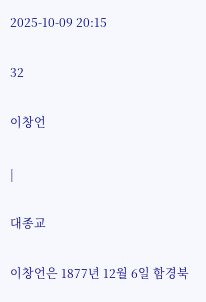2025-10-09 20:15

32

이창언

|

대종교

이창언은 1877년 12월 6일 함경북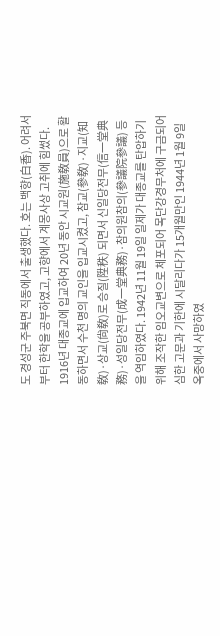도 경성군 주북면 직동에서 출생했다. 호는 백향(白香). 어려서부터 한학을 공부하였고, 고향에서 계몽사상 고취에 힘썼다. 1916년 대종교에 입교하여 20년 동안 시교원(施敎員)으로 활동하면서 수천 명의 교인을 입교시켰고, 참교(參敎)·지교(知敎)·상교(尙敎)로 승질(陞秩) 되면서 신일당전무(信一堂典務)·성일당전무(成一堂典務)·참의원참의(參議院參議) 등을 역임하였다. 1942년 11월 19일 일제가 대종교를 탄압하기 위해 조작한 임오교변으로 체포되어 목단강경무처에 구금되어 심한 고문과 기한에 시달리다가 15개월만인 1944년 1월 9일 옥중에서 사망하였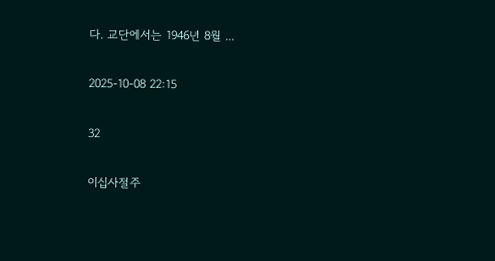다. 교단에서는 1946년 8월 ...

2025-10-08 22:15

32

이십사절주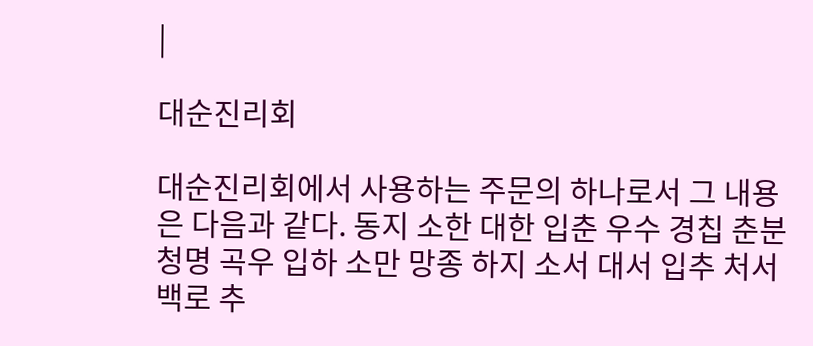|

대순진리회

대순진리회에서 사용하는 주문의 하나로서 그 내용은 다음과 같다. 동지 소한 대한 입춘 우수 경칩 춘분 청명 곡우 입하 소만 망종 하지 소서 대서 입추 처서 백로 추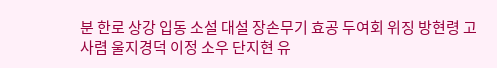분 한로 상강 입동 소설 대설 장손무기 효공 두여회 위징 방현령 고사렴 울지경덕 이정 소우 단지현 유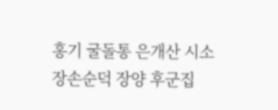홍기 굴돌통 은개산 시소 장손순덕 장양 후군집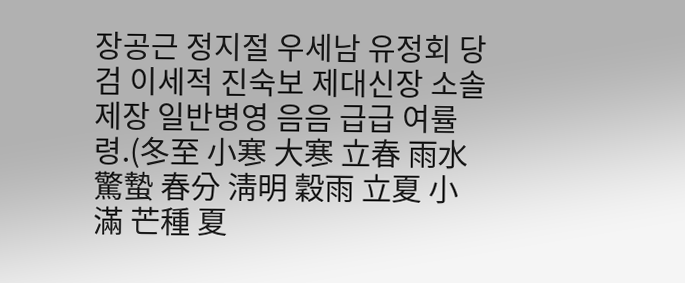장공근 정지절 우세남 유정회 당검 이세적 진숙보 제대신장 소솔제장 일반병영 음음 급급 여률령.(冬至 小寒 大寒 立春 雨水 驚蟄 春分 淸明 穀雨 立夏 小滿 芒種 夏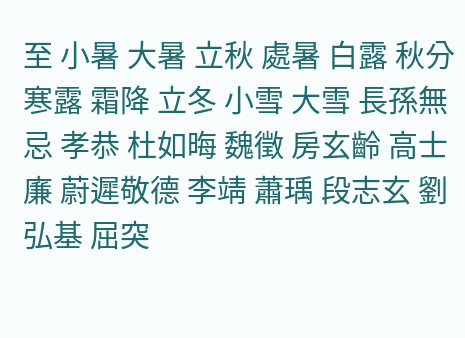至 小暑 大暑 立秋 處暑 白露 秋分 寒露 霜降 立冬 小雪 大雪 長孫無忌 孝恭 杜如晦 魏徵 房玄齡 高士廉 蔚遲敬德 李靖 蕭瑀 段志玄 劉弘基 屈突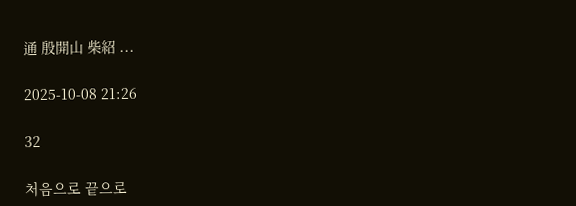通 殷開山 柴紹 ...

2025-10-08 21:26

32

처음으로 끝으로